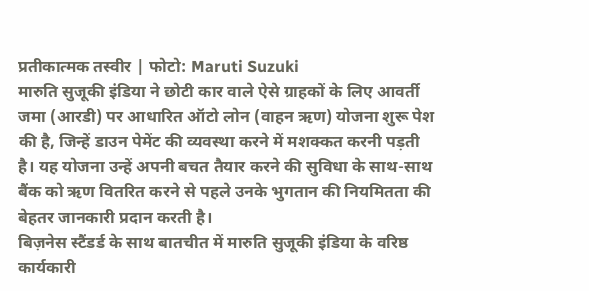प्रतीकात्मक तस्वीर | फोटो: Maruti Suzuki
मारुति सुजूकी इंडिया ने छोटी कार वाले ऐसे ग्राहकों के लिए आवर्ती जमा (आरडी) पर आधारित ऑटो लोन (वाहन ऋण) योजना शुरू पेश की है, जिन्हें डाउन पेमेंट की व्यवस्था करने में मशक्कत करनी पड़ती है। यह योजना उन्हें अपनी बचत तैयार करने की सुविधा के साथ-साथ बैंक को ऋण वितरित करने से पहले उनके भुगतान की नियमितता की बेहतर जानकारी प्रदान करती है।
बिज़नेस स्टैंडर्ड के साथ बातचीत में मारुति सुजूकी इंडिया के वरिष्ठ कार्यकारी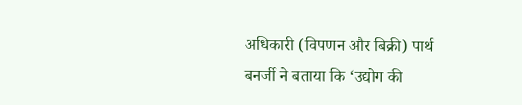अधिकारी (विपणन और बिक्री) पार्थ बनर्जी ने बताया कि ‘उद्योग की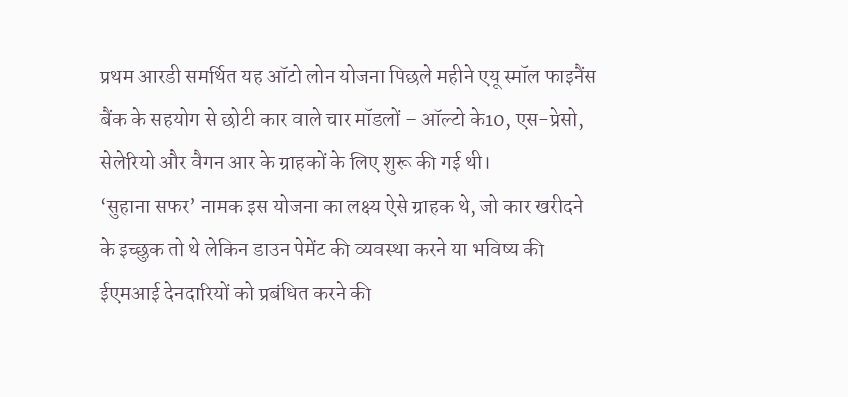प्रथम आरडी समर्थित यह ऑटो लोन योजना पिछले महीने एयू स्मॉल फाइनैंस बैंक के सहयोग से छोटी कार वाले चार मॉडलों – ऑल्टो के10, एस-प्रेसो, सेलेरियो और वैगन आर के ग्राहकों के लिए शुरू की गई थी।
‘सुहाना सफर’ नामक इस योजना का लक्ष्य ऐसे ग्राहक थे, जो कार खरीदने के इच्छुक तो थे लेकिन डाउन पेमेंट की व्यवस्था करने या भविष्य की ईएमआई देनदारियों को प्रबंधित करने की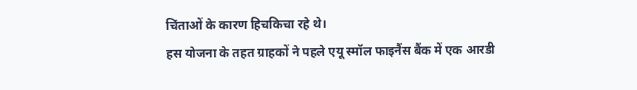चिंताओं के कारण हिचकिचा रहे थे।
हस योजना के तहत ग्राहकों ने पहले एयू स्मॉल फाइनैंस बैंक में एक आरडी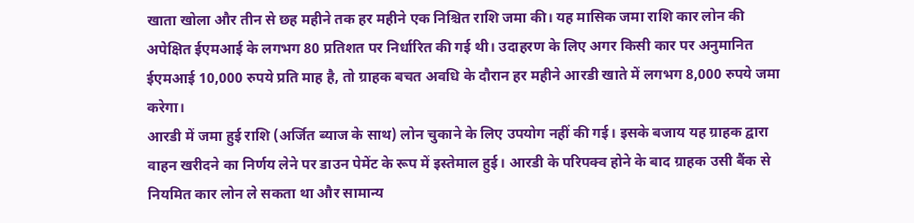खाता खोला और तीन से छह महीने तक हर महीने एक निश्चित राशि जमा की। यह मासिक जमा राशि कार लोन की अपेक्षित ईएमआई के लगभग 80 प्रतिशत पर निर्धारित की गई थी। उदाहरण के लिए अगर किसी कार पर अनुमानित ईएमआई 10,000 रुपये प्रति माह है, तो ग्राहक बचत अवधि के दौरान हर महीने आरडी खाते में लगभग 8,000 रुपये जमा करेगा।
आरडी में जमा हुई राशि (अर्जित ब्याज के साथ) लोन चुकाने के लिए उपयोग नहीं की गई। इसके बजाय यह ग्राहक द्वारा वाहन खरीदने का निर्णय लेने पर डाउन पेमेंट के रूप में इस्तेमाल हुई। आरडी के परिपक्व होने के बाद ग्राहक उसी बैंक से नियमित कार लोन ले सकता था और सामान्य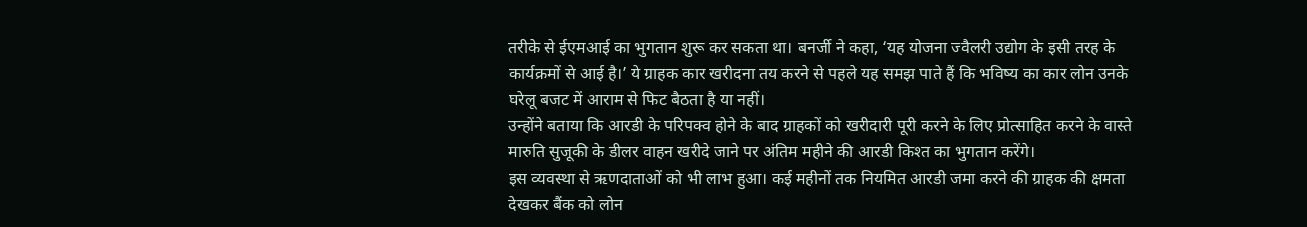तरीके से ईएमआई का भुगतान शुरू कर सकता था। बनर्जी ने कहा, ‘यह योजना ज्वैलरी उद्योग के इसी तरह के कार्यक्रमों से आई है।’ ये ग्राहक कार खरीदना तय करने से पहले यह समझ पाते हैं कि भविष्य का कार लोन उनके घरेलू बजट में आराम से फिट बैठता है या नहीं।
उन्होंने बताया कि आरडी के परिपक्व होने के बाद ग्राहकों को खरीदारी पूरी करने के लिए प्रोत्साहित करने के वास्ते मारुति सुजूकी के डीलर वाहन खरीदे जाने पर अंतिम महीने की आरडी किश्त का भुगतान करेंगे।
इस व्यवस्था से ऋणदाताओं को भी लाभ हुआ। कई महीनों तक नियमित आरडी जमा करने की ग्राहक की क्षमता देखकर बैंक को लोन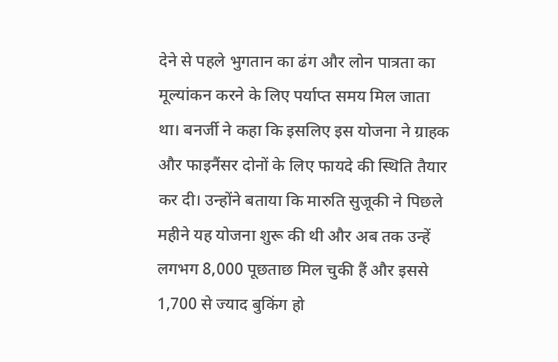देने से पहले भुगतान का ढंग और लोन पात्रता का मूल्यांकन करने के लिए पर्याप्त समय मिल जाता था। बनर्जी ने कहा कि इसलिए इस योजना ने ग्राहक और फाइनैंसर दोनों के लिए फायदे की स्थिति तैयार कर दी। उन्होंने बताया कि मारुति सुजूकी ने पिछले महीने यह योजना शुरू की थी और अब तक उन्हें लगभग 8,000 पूछताछ मिल चुकी हैं और इससे 1,700 से ज्याद बुकिंग हो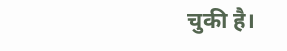चुकी है।